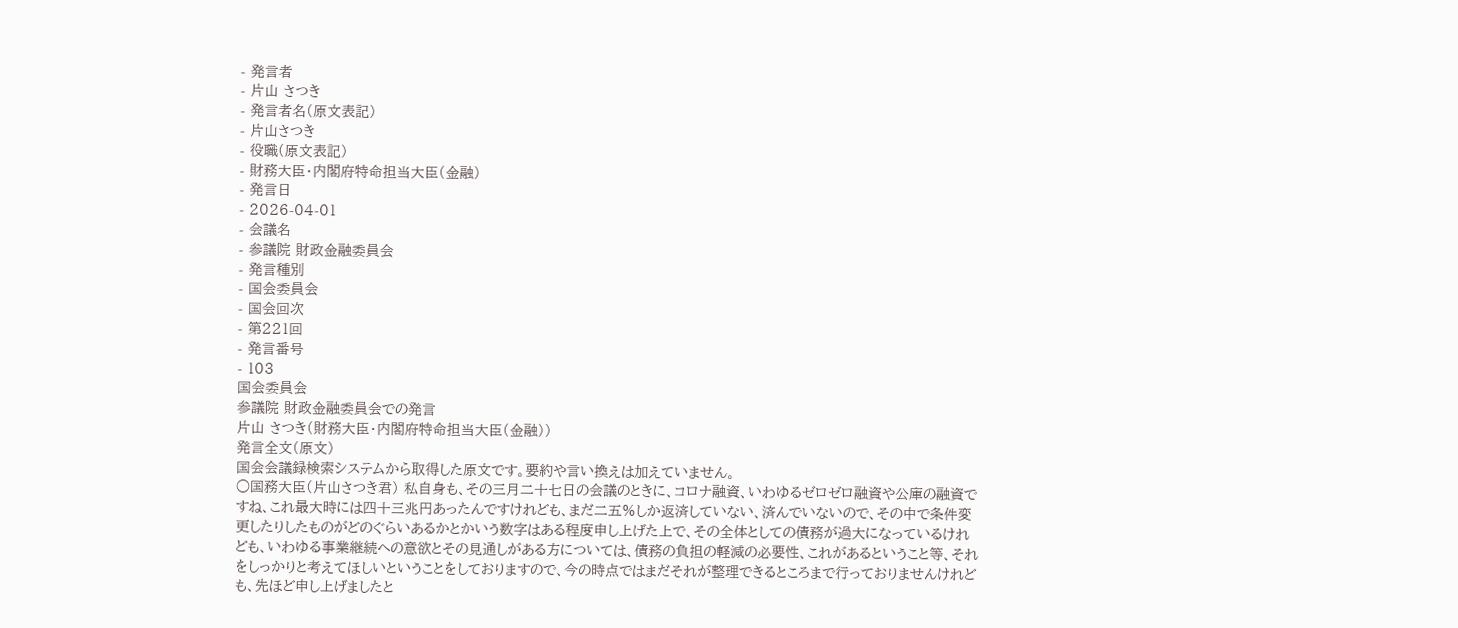- 発言者
- 片山 さつき
- 発言者名(原文表記)
- 片山さつき
- 役職(原文表記)
- 財務大臣・内閣府特命担当大臣(金融)
- 発言日
- 2026-04-01
- 会議名
- 参議院 財政金融委員会
- 発言種別
- 国会委員会
- 国会回次
- 第221回
- 発言番号
- 103
国会委員会
参議院 財政金融委員会での発言
片山 さつき(財務大臣・内閣府特命担当大臣(金融))
発言全文(原文)
国会会議録検索システムから取得した原文です。要約や言い換えは加えていません。
○国務大臣(片山さつき君) 私自身も、その三月二十七日の会議のときに、コロナ融資、いわゆるゼロゼロ融資や公庫の融資ですね、これ最大時には四十三兆円あったんですけれども、まだ二五%しか返済していない、済んでいないので、その中で条件変更したりしたものがどのぐらいあるかとかいう数字はある程度申し上げた上で、その全体としての債務が過大になっているけれども、いわゆる事業継続への意欲とその見通しがある方については、債務の負担の軽減の必要性、これがあるということ等、それをしっかりと考えてほしいということをしておりますので、今の時点ではまだそれが整理できるところまで行っておりませんけれども、先ほど申し上げましたと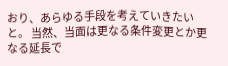おり、あらゆる手段を考えていきたいと。 当然、当面は更なる条件変更とか更なる延長で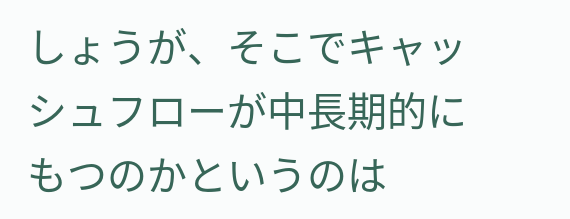しょうが、そこでキャッシュフローが中長期的にもつのかというのは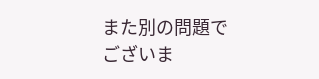また別の問題でございま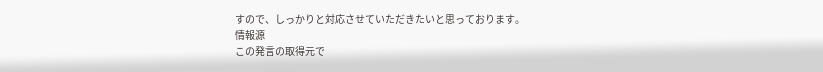すので、しっかりと対応させていただきたいと思っております。
情報源
この発言の取得元で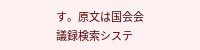す。原文は国会会議録検索システ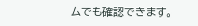ムでも確認できます。